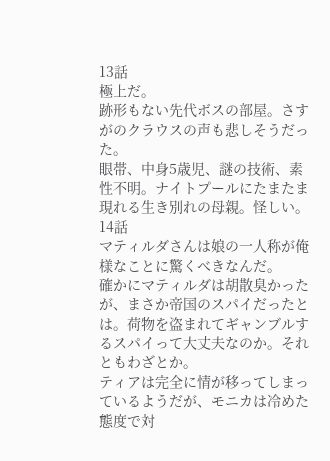13話
極上だ。
跡形もない先代ボスの部屋。さすがのクラウスの声も悲しそうだった。
眼帯、中身5歳児、謎の技術、素性不明。ナイトプールにたまたま現れる生き別れの母親。怪しい。
14話
マティルダさんは娘の一人称が俺様なことに驚くべきなんだ。
確かにマティルダは胡散臭かったが、まさか帝国のスパイだったとは。荷物を盗まれてギャンブルするスパイって大丈夫なのか。それともわざとか。
ティアは完全に情が移ってしまっているようだが、モニカは冷めた態度で対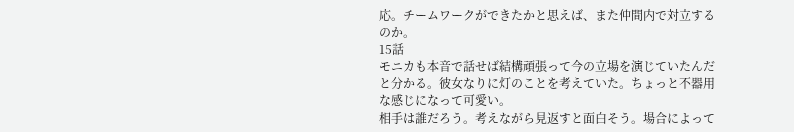応。チームワークができたかと思えば、また仲間内で対立するのか。
15話
モニカも本音で話せば結構頑張って今の立場を演じていたんだと分かる。彼女なりに灯のことを考えていた。ちょっと不器用な感じになって可愛い。
相手は誰だろう。考えながら見返すと面白そう。場合によって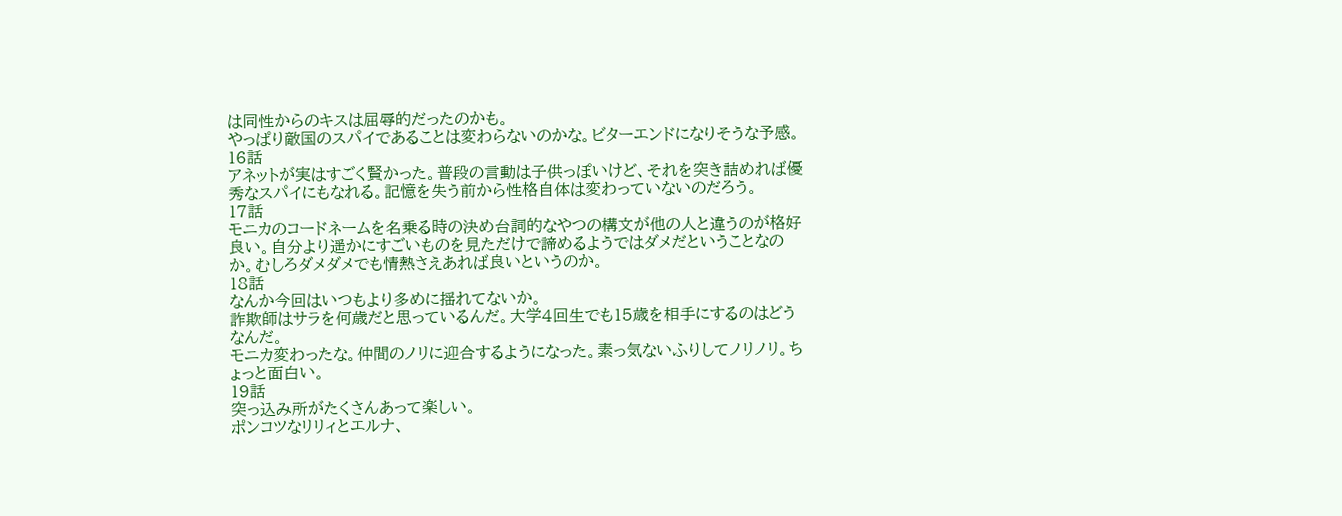は同性からのキスは屈辱的だったのかも。
やっぱり敵国のスパイであることは変わらないのかな。ビターエンドになりそうな予感。
16話
アネットが実はすごく賢かった。普段の言動は子供っぽいけど、それを突き詰めれば優秀なスパイにもなれる。記憶を失う前から性格自体は変わっていないのだろう。
17話
モニカのコードネームを名乗る時の決め台詞的なやつの構文が他の人と違うのが格好良い。自分より遥かにすごいものを見ただけで諦めるようではダメだということなのか。むしろダメダメでも情熱さえあれば良いというのか。
18話
なんか今回はいつもより多めに揺れてないか。
詐欺師はサラを何歳だと思っているんだ。大学4回生でも15歳を相手にするのはどうなんだ。
モニカ変わったな。仲間のノリに迎合するようになった。素っ気ないふりしてノリノリ。ちょっと面白い。
19話
突っ込み所がたくさんあって楽しい。
ポンコツなリリィとエルナ、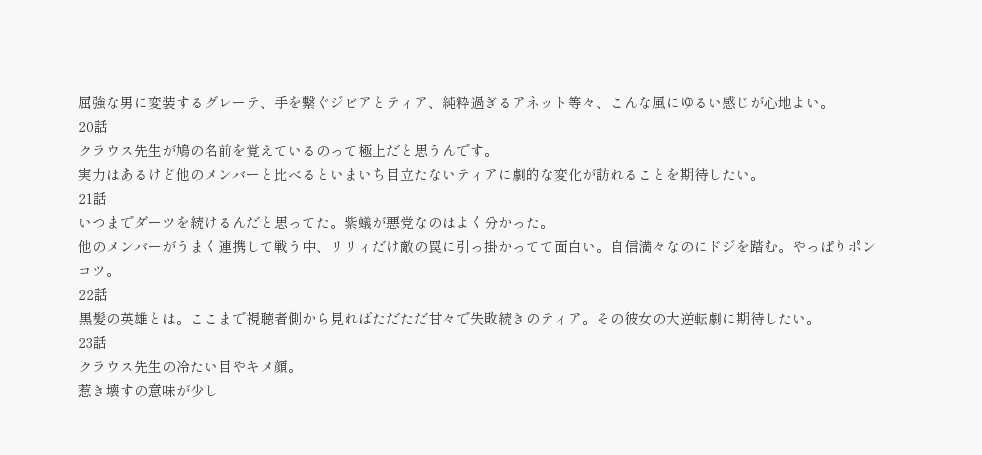屈強な男に変装するグレーテ、手を繋ぐジビアとティア、純粋過ぎるアネット等々、こんな風にゆるい感じが心地よい。
20話
クラウス先生が鳩の名前を覚えているのって極上だと思うんです。
実力はあるけど他のメンバーと比べるといまいち目立たないティアに劇的な変化が訪れることを期待したい。
21話
いつまでダーツを続けるんだと思ってた。紫蟻が悪党なのはよく分かった。
他のメンバーがうまく連携して戦う中、リリィだけ敵の罠に引っ掛かってて面白い。自信満々なのにドジを踏む。やっぱりポンコツ。
22話
黒髪の英雄とは。ここまで視聴者側から見ればただただ甘々で失敗続きのティア。その彼女の大逆転劇に期待したい。
23話
クラウス先生の冷たい目やキメ顔。
惹き壊すの意味が少し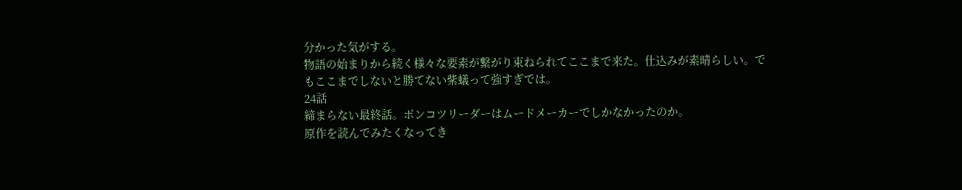分かった気がする。
物語の始まりから続く様々な要素が繋がり束ねられてここまで来た。仕込みが素晴らしい。でもここまでしないと勝てない紫蟻って強すぎでは。
24話
締まらない最終話。ポンコツリーダーはムードメーカーでしかなかったのか。
原作を読んでみたくなってき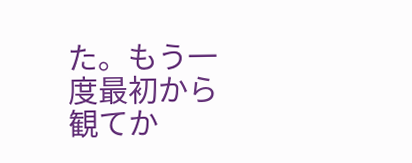た。もう一度最初から観てか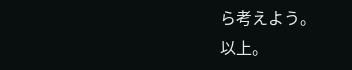ら考えよう。
以上。